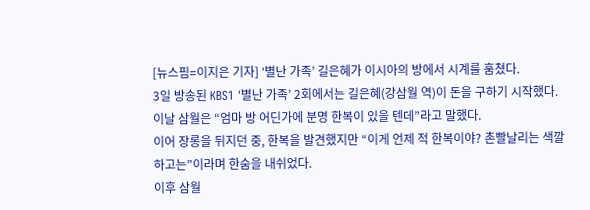[뉴스핌=이지은 기자] ‘별난 가족’ 길은혜가 이시아의 방에서 시계를 훔쳤다.
3일 방송된 KBS1 ‘별난 가족’ 2회에서는 길은혜(강삼월 역)이 돈을 구하기 시작했다.
이날 삼월은 “엄마 방 어딘가에 분명 한복이 있을 텐데”라고 말했다.
이어 장롱을 뒤지던 중, 한복을 발견했지만 “이게 언제 적 한복이야? 촌빨날리는 색깔 하고는”이라며 한숨을 내쉬었다.
이후 삼월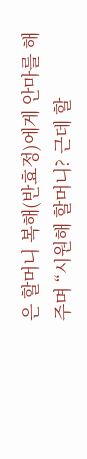은 할머니 복해(반효정)에게 안마를 해주며 “시원해 할머니? 근데 할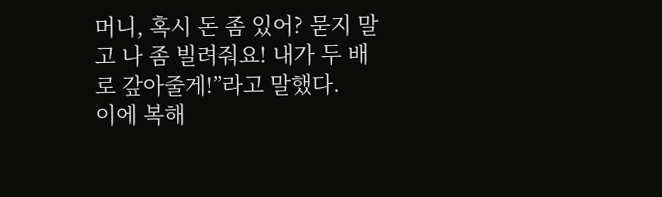머니, 혹시 돈 좀 있어? 묻지 말고 나 좀 빌려줘요! 내가 두 배로 갚아줄게!”라고 말했다.
이에 복해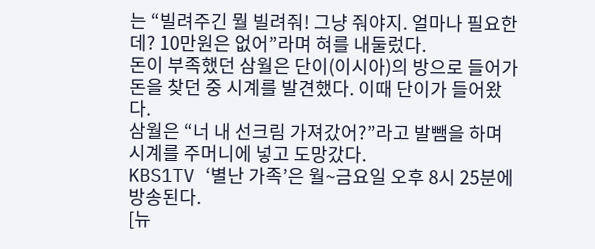는 “빌려주긴 뭘 빌려줘! 그냥 줘야지. 얼마나 필요한데? 10만원은 없어”라며 혀를 내둘렀다.
돈이 부족했던 삼월은 단이(이시아)의 방으로 들어가 돈을 찾던 중 시계를 발견했다. 이때 단이가 들어왔다.
삼월은 “너 내 선크림 가져갔어?”라고 발뺌을 하며 시계를 주머니에 넣고 도망갔다.
KBS1TV ‘별난 가족’은 월~금요일 오후 8시 25분에 방송된다.
[뉴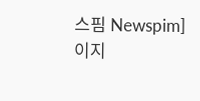스핌 Newspim] 이지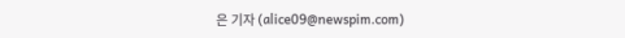은 기자 (alice09@newspim.com)